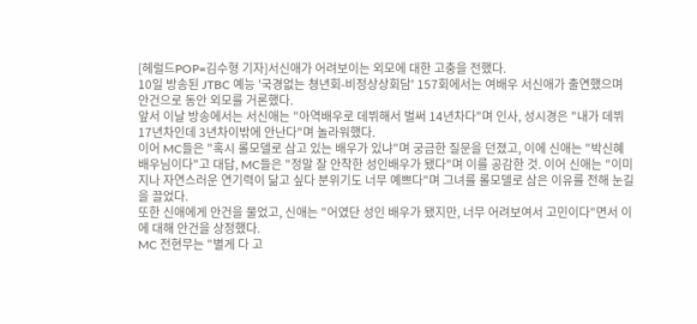[헤럴드POP=김수형 기자]서신애가 어려보이는 외모에 대한 고충을 전했다.
10일 방송된 JTBC 예능 '국경없는 쳥년회-비정상상회담' 157회에서는 여배우 서신애가 출연했으며 안건으로 동안 외모를 거론했다.
앞서 이날 방송에서는 서신애는 "아역배우로 데뷔해서 벌써 14년차다"며 인사, 성시경은 "내가 데뷔 17년차인데 3년차이밖에 안난다"며 놀라워했다.
이어 MC들은 "혹시 롤모델로 삼고 있는 배우가 있냐"며 궁금한 질문을 던졌고, 이에 신애는 "박신혜 배우님이다"고 대답, MC들은 "정말 잘 안착한 성인배우가 됐다"며 이를 공감한 것. 이어 신애는 "이미지나 자연스러운 연기력이 닮고 싶다 분위기도 너무 예쁘다"며 그녀를 롤모델로 삼은 이유를 전해 눈길을 끌었다.
또한 신애에게 안건을 물었고, 신애는 "어였단 성인 배우가 됐지만, 너무 어려보여서 고민이다"면서 이에 대해 안건을 상정했다.
MC 전현무는 "별게 다 고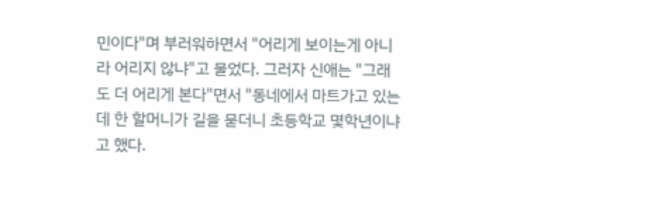민이다"며 부러워하면서 "어리게 보이는게 아니라 어리지 않냐"고 물었다. 그러자 신애는 "그래도 더 어리게 본다"면서 "동네에서 마트가고 있는데 한 할머니가 길을 묻더니 초등학교 몇학년이냐고 했다.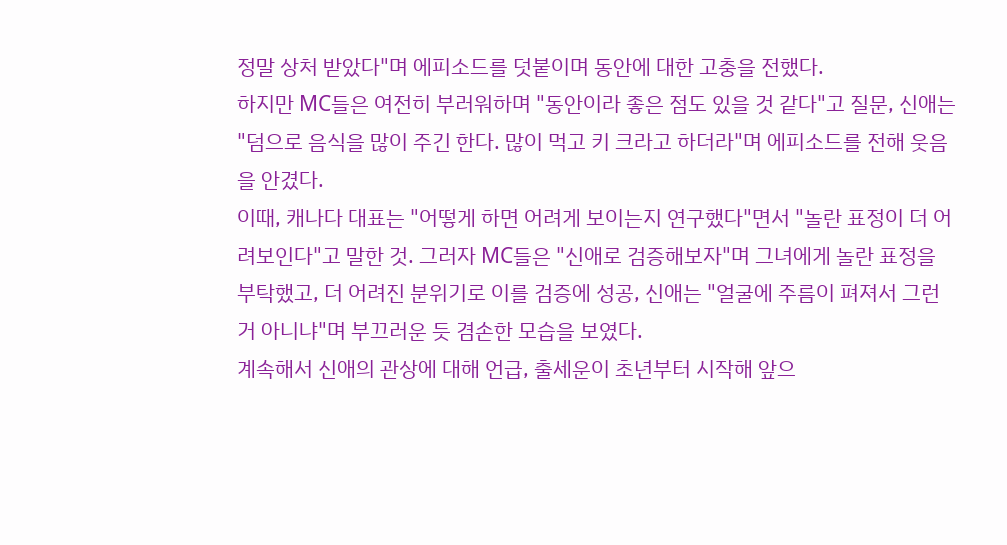정말 상처 받았다"며 에피소드를 덧붙이며 동안에 대한 고충을 전했다.
하지만 MC들은 여전히 부러워하며 "동안이라 좋은 점도 있을 것 같다"고 질문, 신애는 "덤으로 음식을 많이 주긴 한다. 많이 먹고 키 크라고 하더라"며 에피소드를 전해 웃음을 안겼다.
이때, 캐나다 대표는 "어떻게 하면 어려게 보이는지 연구했다"면서 "놀란 표정이 더 어려보인다"고 말한 것. 그러자 MC들은 "신애로 검증해보자"며 그녀에게 놀란 표정을 부탁했고, 더 어려진 분위기로 이를 검증에 성공, 신애는 "얼굴에 주름이 펴져서 그런거 아니냐"며 부끄러운 듯 겸손한 모습을 보였다.
계속해서 신애의 관상에 대해 언급, 출세운이 초년부터 시작해 앞으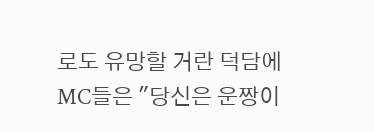로도 유망할 거란 덕담에 MC들은 "당신은 운짱이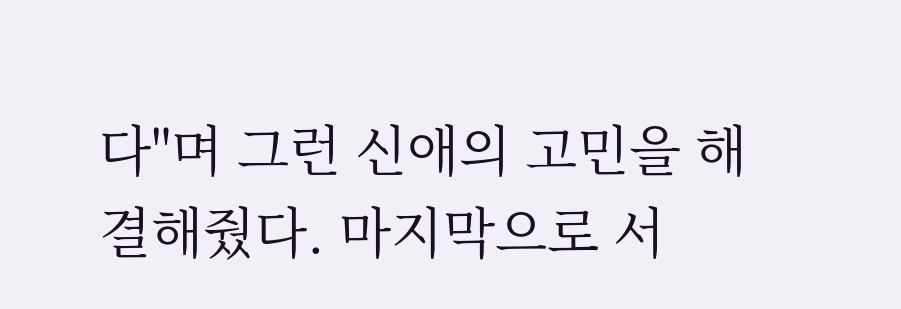다"며 그런 신애의 고민을 해결해줬다. 마지막으로 서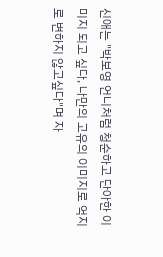신애는 "박보영 언니처럼 청순하고 단아한 이미지 되고 싶다, 나만의 고유의 이미지로 억지로 변하지 않고싶다"며 자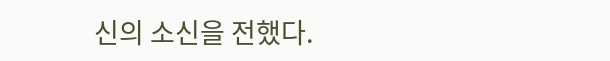신의 소신을 전했다.